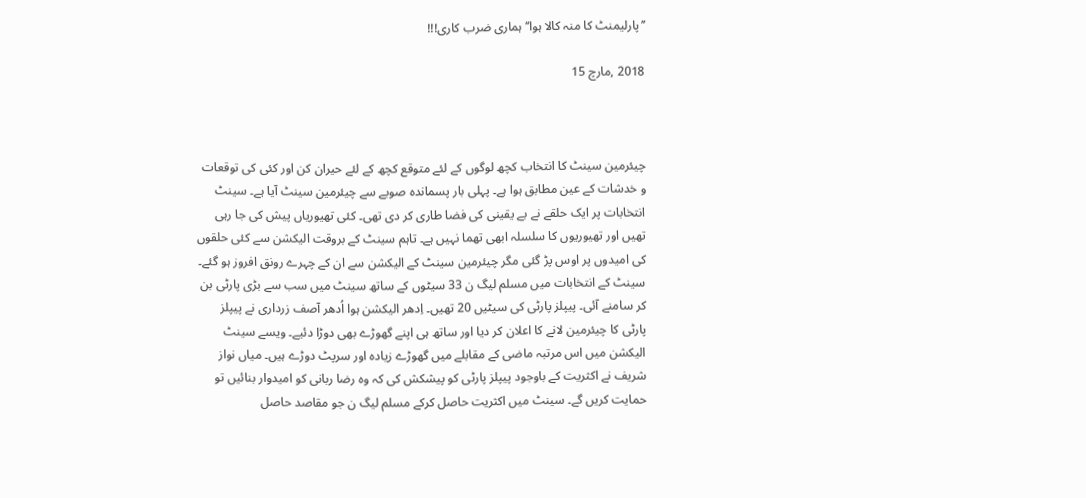’’پارلیمنٹ کا منہ کالا ہوا‘‘ ہماری ضرب کاری!!!

2018 ,مارچ 15



چیئرمین سینٹ کا انتخاب کچھ لوگوں کے لئے متوقع کچھ کے لئے حیران کن اور کئی کی توقعات و خدشات کے عین مطابق ہوا ہے۔ پہلی بار پسماندہ صوبے سے چیئرمین سینٹ آیا ہے۔ سینٹ انتخابات پر ایک حلقے نے بے یقینی کی فضا طاری کر دی تھی۔ کئی تھیوریاں پیش کی جا رہی تھیں اور تھیوریوں کا سلسلہ ابھی تھما نہیں ہے۔ تاہم سینٹ کے بروقت الیکشن سے کئی حلقوں کی امیدوں پر اوس پڑ گئی مگر چیئرمین سینٹ کے الیکشن سے ان کے چہرے رونق افروز ہو گئے۔
سینٹ کے انتخابات میں مسلم لیگ ن 33 سیٹوں کے ساتھ سینٹ میں سب سے بڑی پارٹی بن کر سامنے آئی۔ پیپلز پارٹی کی سیٹیں 20 تھیں۔ اِدھر الیکشن ہوا اُدھر آصف زرداری نے پیپلز پارٹی کا چیئرمین لانے کا اعلان کر دیا اور ساتھ ہی اپنے گھوڑے بھی دوڑا دئیے۔ ویسے سینٹ الیکشن میں اس مرتبہ ماضی کے مقابلے میں گھوڑے زیادہ اور سرپٹ دوڑے ہیں۔ میاں نواز شریف نے اکثریت کے باوجود پیپلز پارٹی کو پیشکش کی کہ وہ رضا ربانی کو امیدوار بنائیں تو حمایت کریں گے۔ سینٹ میں اکثریت حاصل کرکے مسلم لیگ ن جو مقاصد حاصل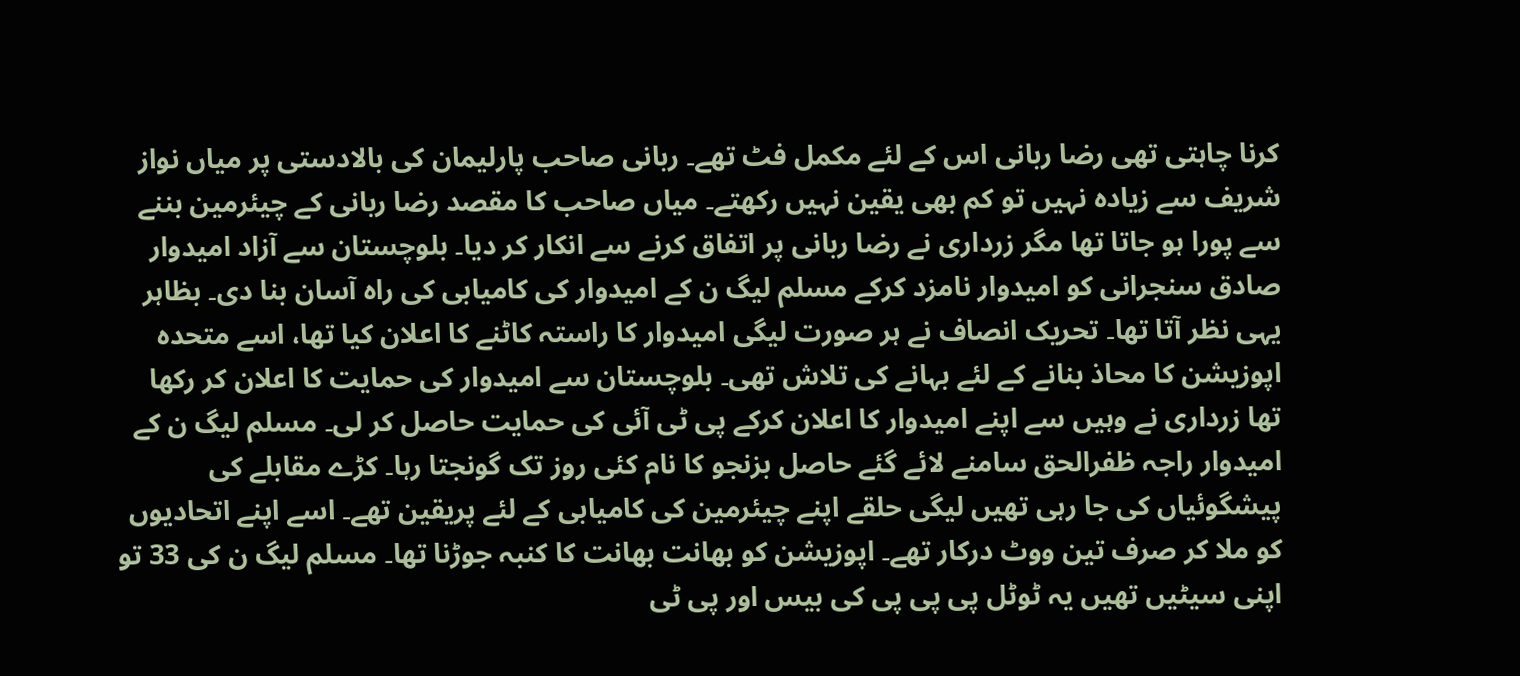کرنا چاہتی تھی رضا ربانی اس کے لئے مکمل فٹ تھے۔ ربانی صاحب پارلیمان کی بالادستی پر میاں نواز شریف سے زیادہ نہیں تو کم بھی یقین نہیں رکھتے۔ میاں صاحب کا مقصد رضا ربانی کے چیئرمین بننے سے پورا ہو جاتا تھا مگر زرداری نے رضا ربانی پر اتفاق کرنے سے انکار کر دیا۔ بلوچستان سے آزاد امیدوار صادق سنجرانی کو امیدوار نامزد کرکے مسلم لیگ ن کے امیدوار کی کامیابی کی راہ آسان بنا دی۔ بظاہر یہی نظر آتا تھا۔ تحریک انصاف نے ہر صورت لیگی امیدوار کا راستہ کاٹنے کا اعلان کیا تھا، اسے متحدہ اپوزیشن کا محاذ بنانے کے لئے بہانے کی تلاش تھی۔ بلوچستان سے امیدوار کی حمایت کا اعلان کر رکھا تھا زرداری نے وہیں سے اپنے امیدوار کا اعلان کرکے پی ٹی آئی کی حمایت حاصل کر لی۔ مسلم لیگ ن کے امیدوار راجہ ظفرالحق سامنے لائے گئے حاصل بزنجو کا نام کئی روز تک گونجتا رہا۔ کڑے مقابلے کی پیشگوئیاں کی جا رہی تھیں لیگی حلقے اپنے چیئرمین کی کامیابی کے لئے پریقین تھے۔ اسے اپنے اتحادیوں کو ملا کر صرف تین ووٹ درکار تھے۔ اپوزیشن کو بھانت بھانت کا کنبہ جوڑنا تھا۔ مسلم لیگ ن کی 33 تو اپنی سیٹیں تھیں یہ ٹوٹل پی پی پی کی بیس اور پی ٹی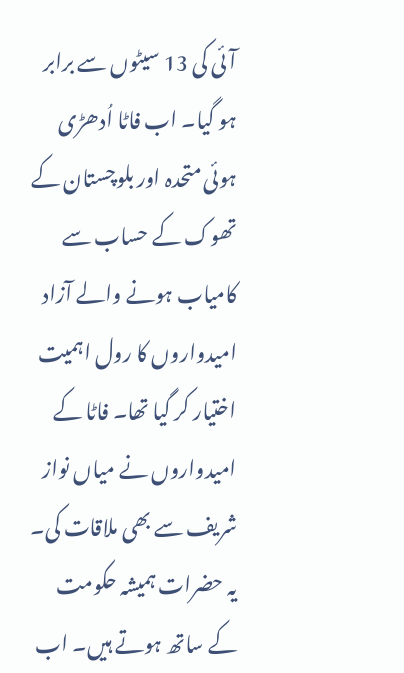آئی کی 13 سیٹوں سے برابر ہو گیا۔ اب فاٹا اُدھڑی ہوئی متحدہ اور بلوچستان کے تھوک کے حساب سے کامیاب ہونے والے آزاد امیدواروں کا رول اہمیت اختیار کر گیا تھا۔ فاٹا کے امیدواروں نے میاں نواز شریف سے بھی ملاقات کی۔ یہ حضرات ہمیشہ حکومت کے ساتھ ہوتے ہیں۔ اب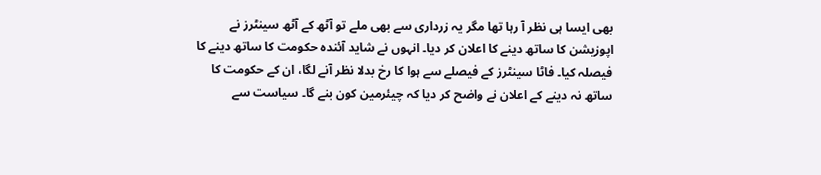بھی ایسا ہی نظر آ رہا تھا مگر یہ زرداری سے بھی ملے تو آٹھ کے آٹھ سینٹرز نے اپوزیشن کا ساتھ دینے کا اعلان کر دیا۔ انہوں نے شاید آئندہ حکومت کا ساتھ دینے کا فیصلہ کیا۔ فاٹا سینٹرز کے فیصلے سے ہوا کا رخ بدلا نظر آنے لگا، ان کے حکومت کا ساتھ نہ دینے کے اعلان نے واضح کر دیا کہ چیئرمین کون بنے گا۔ سیاست سے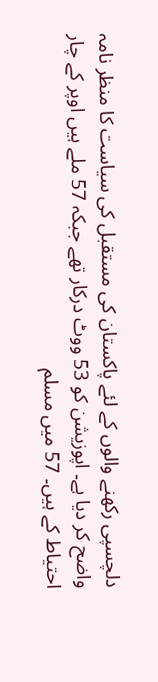دلچسپی رکھنے والوں کے لئے پاکستان کی مستقبل کی سیاست کا منظر نامہ واضح کر دیا ہے۔ اپوزیشن کو 53 ووٹ درکار تھے جبکہ 57 ملے ہیں اوپر کے چار احتیاط کے ہیں۔ 57 میں مسلم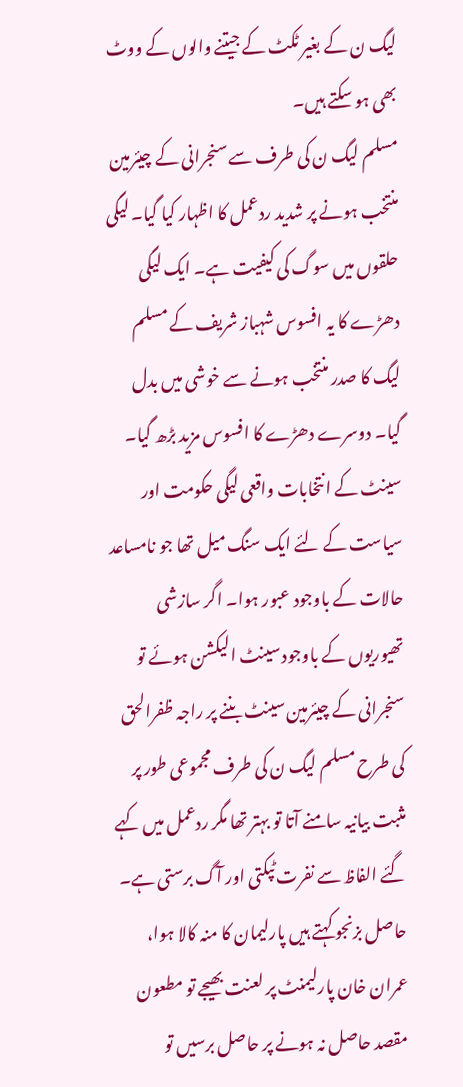لیگ ن کے بغیر ٹکٹ کے جیتنے والوں کے ووٹ بھی ہو سکتے ہیں۔
مسلم لیگ ن کی طرف سے سنجرانی کے چیئرمین منتخب ہونے پر شدید ردعمل کا اظہار کیا گیا۔ لیگی حلقوں میں سوگ کی کیفیت ہے۔ ایک لیگی دھڑے کا یہ افسوس شہباز شریف کے مسلم لیگ کا صدر منتخب ہونے سے خوشی میں بدل گیا۔ دوسرے دھڑے کا افسوس مزید بڑھ گیا۔ سینٹ کے انتخابات واقعی لیگی حکومت اور سیاست کے لئے ایک سنگ میل تھا جو نامساعد حالات کے باوجود عبور ہوا۔ اگر سازشی تھیوریوں کے باوجود سینٹ الیکشن ہوئے تو سنجرانی کے چیئرمین سینٹ بننے پر راجہ ظفرالحق کی طرح مسلم لیگ ن کی طرف مجموعی طور پر مثبت بیانیہ سامنے آتا تو بہتر تھا مگر ردعمل میں کہے گئے الفاظ سے نفرت ٹپکتی اور آگ برستی ہے۔ حاصل بزنجو کہتے ہیں پارلیمان کا منہ کالا ہوا، عمران خان پارلیمنٹ پر لعنت بھیجے تو مطعون مقصد حاصل نہ ہونے پر حاصل برسیں تو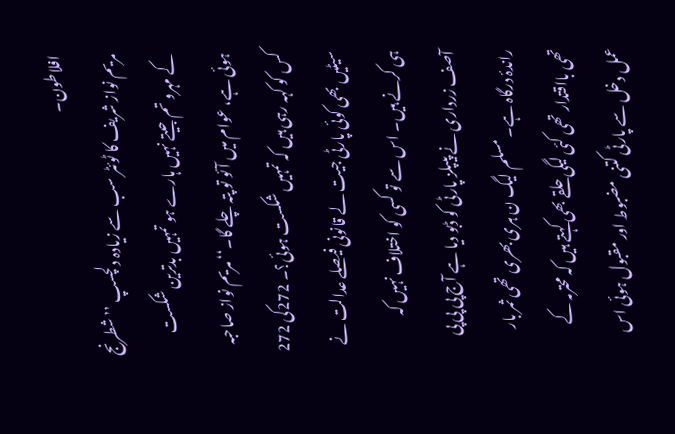افلاطون۔
مریم نواز شریف کا ٹوئٹر سب سے زیادہ دلچسپ ’’شطرنج کے مہرو تم جیتے نہیں ہارے ہو تمہیں بدترین شکست ہوئی ہے، عوام میں آئو تو پتہ چلے گا۔‘‘ مریم نواز صاحبہ کس کو کہہ رہی ہیں کہ تمہیں شکست ہوئی؟۔ 272کی 272 سیٹیں بھی کوئی پارٹی جیت لے قانونی فیصلے عدالت نے ہی کرنے ہیں۔ اس سے تو کسی کو اختلاف نہیں کہ آصف زرداری نے پیپلز پارٹی کو ڈبو دیا ہے آج پی پی پی راندۂ درگاہ ہے۔ مسلم لیگ ن ہری بھری تھی ثمر بار تھی بااقتدار تھی کئی لیگی حلقے بھی کہتے ہیں کہ محترمہ کے عمل دخل سے پارٹی کتنی مضبوط اور مقبول ہوئی اس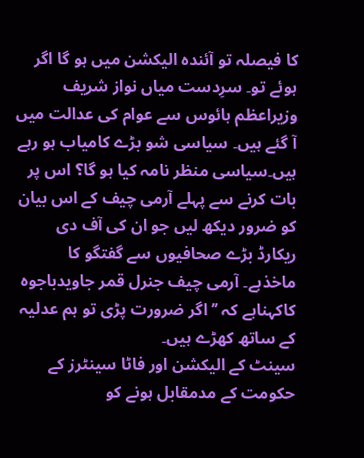کا فیصلہ تو آئندہ الیکشن میں ہو گا اگر ہوئے تو۔ سرِدست میاں نواز شریف وزیراعظم ہائوس سے عوام کی عدالت میں آ گئے ہیں۔ سیاسی شو بڑے کامیاب ہو رہے ہیں۔سیاسی منظر نامہ کیا ہو گا؟ اس پر بات کرنے سے پہلے آرمی چیف کے اس بیان کو ضرور دیکھ لیں جو ان کی آف دی ریکارڈ بڑے صحافیوں سے گفتگو کا ماخذہے۔ آرمی چیف جنرل قمر جاویدباجوہ کاکہناہے کہ ’’اگر ضرورت پڑی تو ہم عدلیہ کے ساتھ کھڑے ہیں۔
سینٹ کے الیکشن اور فاٹا سینٹرز کے حکومت کے مدمقابل ہونے کو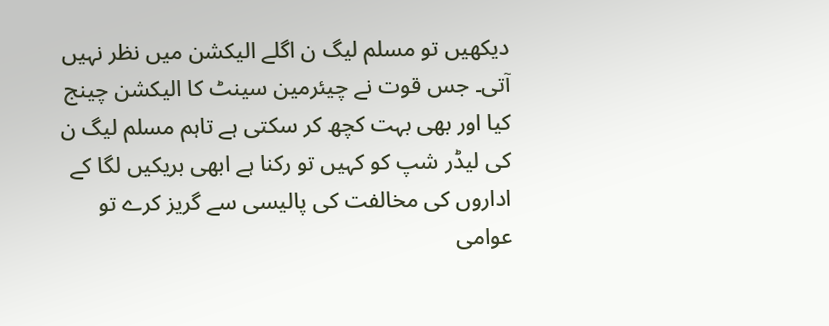دیکھیں تو مسلم لیگ ن اگلے الیکشن میں نظر نہیں آتی۔ جس قوت نے چیئرمین سینٹ کا الیکشن چینج کیا اور بھی بہت کچھ کر سکتی ہے تاہم مسلم لیگ ن کی لیڈر شپ کو کہیں تو رکنا ہے ابھی بریکیں لگا کے اداروں کی مخالفت کی پالیسی سے گریز کرے تو عوامی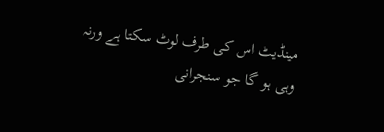مینڈیٹ اس کی طرف لوٹ سکتا ہے ورنہ وہی ہو گا جو سنجرانی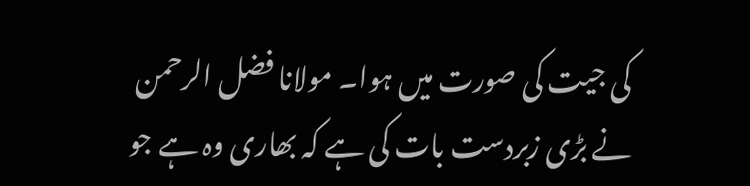کی جیت کی صورت میں ہوا۔ مولانا فضل الرحمن نے بڑی زبردست بات کی ہے کہ بھاری وہ ہے جو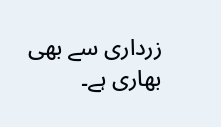زرداری سے بھی بھاری ہے۔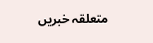متعلقہ خبریں